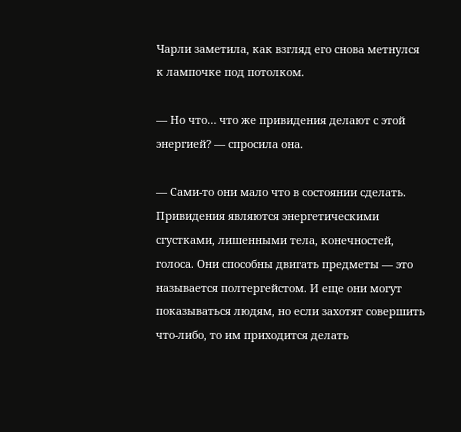Чарли заметила, как взгляд его снова метнулся к лампочке под потолком.

— Но что… что же привидения делают с этой энергией? — спросила она.

— Сами-то они мало что в состоянии сделать. Привидения являются энергетическими сгустками, лишенными тела, конечностей, голоса. Они способны двигать предметы — это называется полтергейстом. И еще они могут показываться людям, но если захотят совершить что-либо, то им приходится делать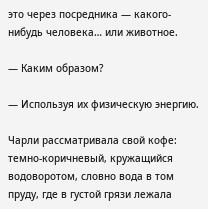это через посредника — какого-нибудь человека… или животное.

— Каким образом?

— Используя их физическую энергию.

Чарли рассматривала свой кофе: темно-коричневый, кружащийся водоворотом, словно вода в том пруду, где в густой грязи лежала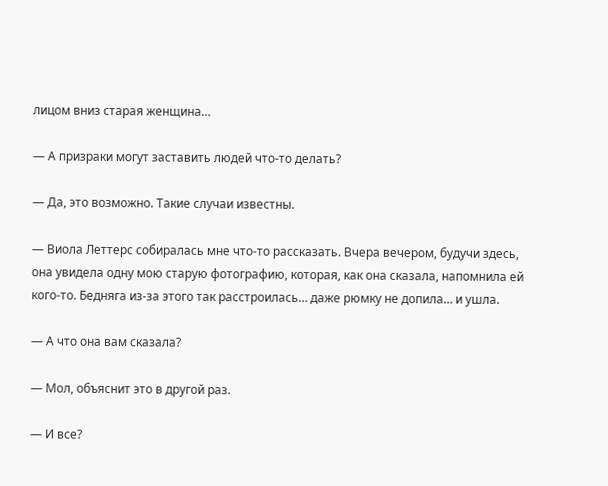лицом вниз старая женщина…

— А призраки могут заставить людей что-то делать?

— Да, это возможно. Такие случаи известны.

— Виола Леттерс собиралась мне что-то рассказать. Вчера вечером, будучи здесь, она увидела одну мою старую фотографию, которая, как она сказала, напомнила ей кого-то. Бедняга из-за этого так расстроилась… даже рюмку не допила… и ушла.

— А что она вам сказала?

— Мол, объяснит это в другой раз.

— И все?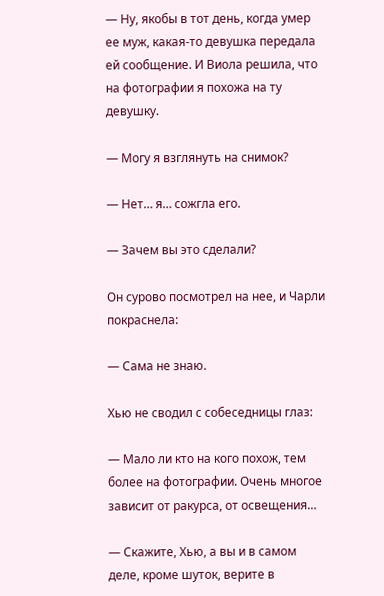— Ну, якобы в тот день, когда умер ее муж, какая-то девушка передала ей сообщение. И Виола решила, что на фотографии я похожа на ту девушку.

— Могу я взглянуть на снимок?

— Нет… я… сожгла его.

— Зачем вы это сделали?

Он сурово посмотрел на нее, и Чарли покраснела:

— Сама не знаю.

Хью не сводил с собеседницы глаз:

— Мало ли кто на кого похож, тем более на фотографии. Очень многое зависит от ракурса, от освещения…

— Скажите, Хью, а вы и в самом деле, кроме шуток, верите в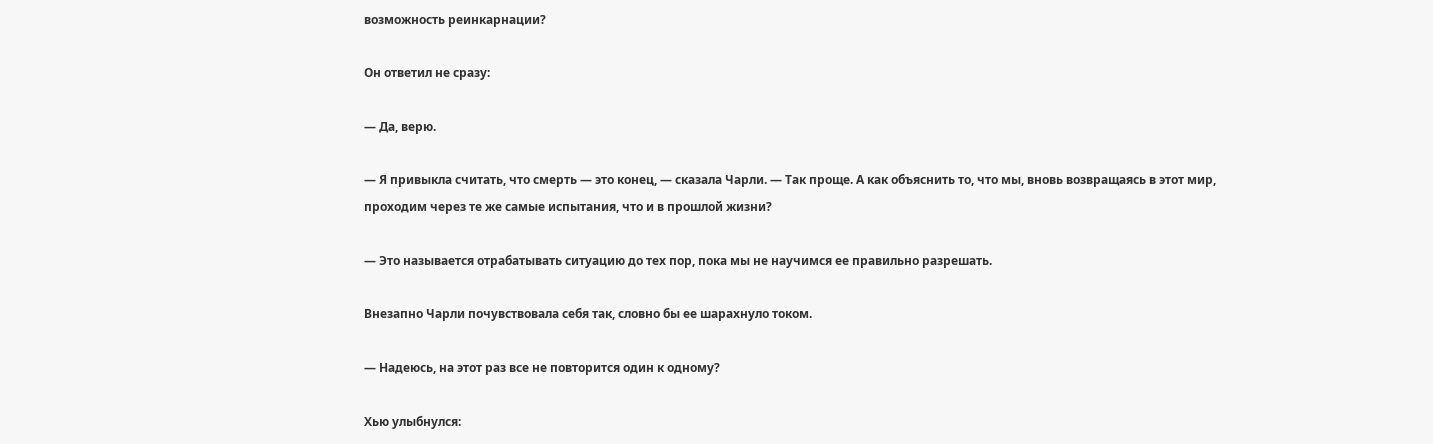возможность реинкарнации?

Он ответил не сразу:

— Да, верю.

— Я привыкла считать, что смерть — это конец, — сказала Чарли. — Так проще. А как объяснить то, что мы, вновь возвращаясь в этот мир, проходим через те же самые испытания, что и в прошлой жизни?

— Это называется отрабатывать ситуацию до тех пор, пока мы не научимся ее правильно разрешать.

Внезапно Чарли почувствовала себя так, словно бы ее шарахнуло током.

— Надеюсь, на этот раз все не повторится один к одному?

Хью улыбнулся: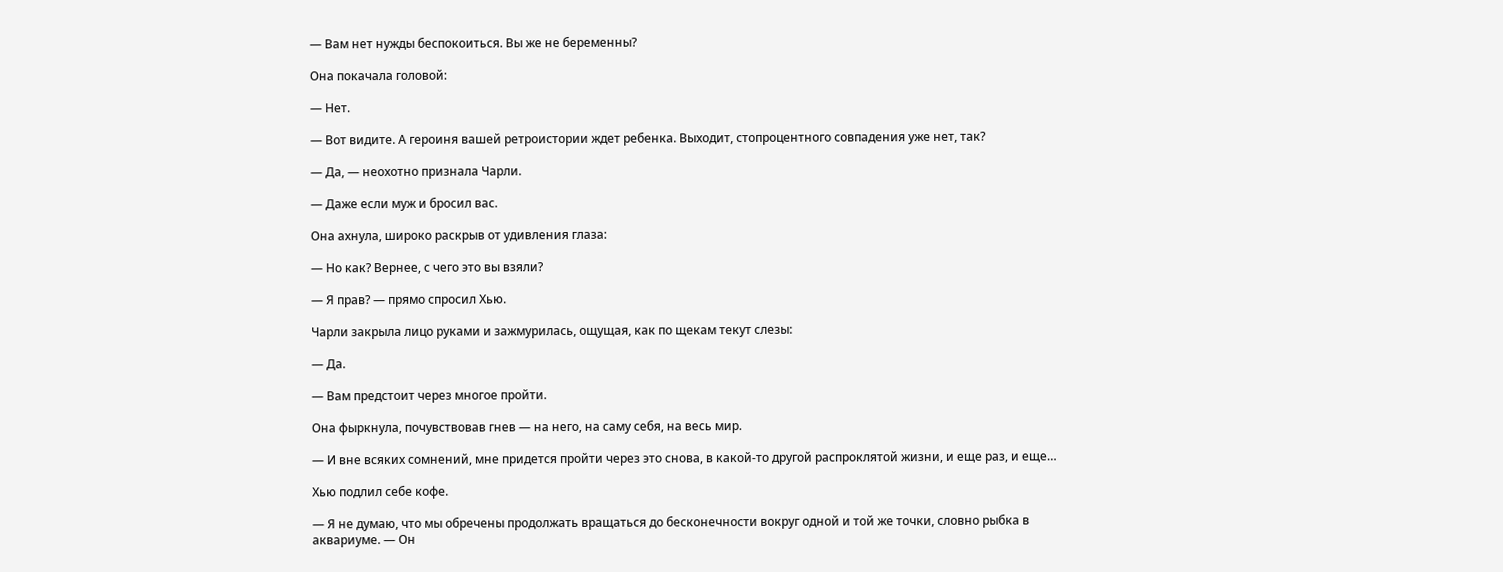— Вам нет нужды беспокоиться. Вы же не беременны?

Она покачала головой:

— Нет.

— Вот видите. А героиня вашей ретроистории ждет ребенка. Выходит, стопроцентного совпадения уже нет, так?

— Да, — неохотно признала Чарли.

— Даже если муж и бросил вас.

Она ахнула, широко раскрыв от удивления глаза:

— Но как? Вернее, с чего это вы взяли?

— Я прав? — прямо спросил Хью.

Чарли закрыла лицо руками и зажмурилась, ощущая, как по щекам текут слезы:

— Да.

— Вам предстоит через многое пройти.

Она фыркнула, почувствовав гнев — на него, на саму себя, на весь мир.

— И вне всяких сомнений, мне придется пройти через это снова, в какой-то другой распроклятой жизни, и еще раз, и еще…

Хью подлил себе кофе.

— Я не думаю, что мы обречены продолжать вращаться до бесконечности вокруг одной и той же точки, словно рыбка в аквариуме. — Он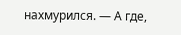нахмурился. — А где,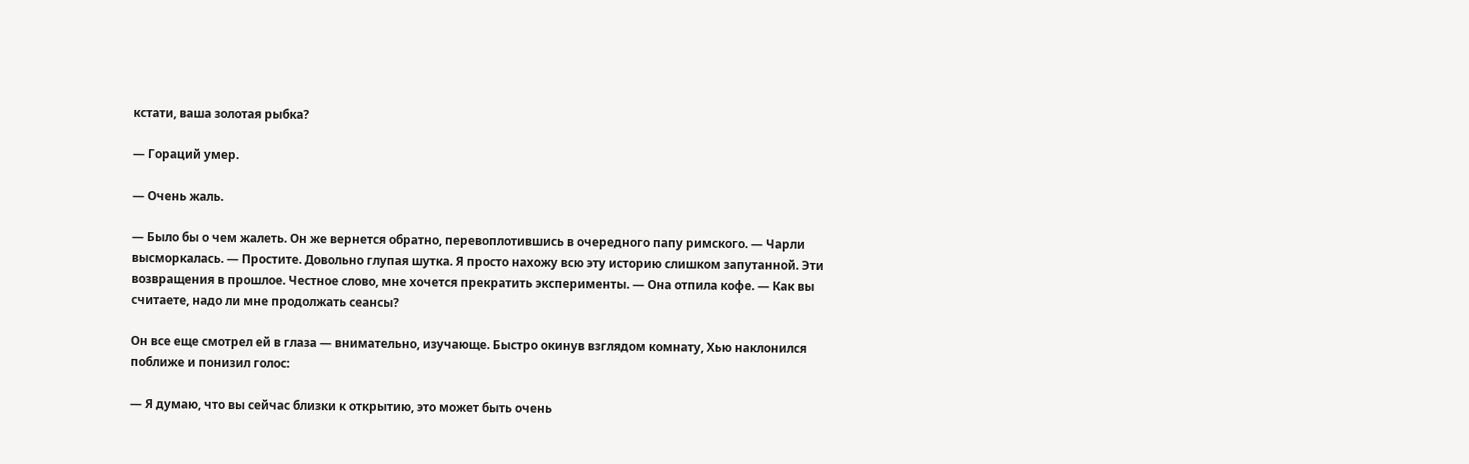кстати, ваша золотая рыбка?

— Гораций умер.

— Очень жаль.

— Было бы о чем жалеть. Он же вернется обратно, перевоплотившись в очередного папу римского. — Чарли высморкалась. — Простите. Довольно глупая шутка. Я просто нахожу всю эту историю слишком запутанной. Эти возвращения в прошлое. Честное слово, мне хочется прекратить эксперименты. — Она отпила кофе. — Как вы считаете, надо ли мне продолжать сеансы?

Он все еще смотрел ей в глаза — внимательно, изучающе. Быстро окинув взглядом комнату, Хью наклонился поближе и понизил голос:

— Я думаю, что вы сейчас близки к открытию, это может быть очень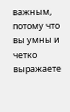важным, потому что вы умны и четко выражаете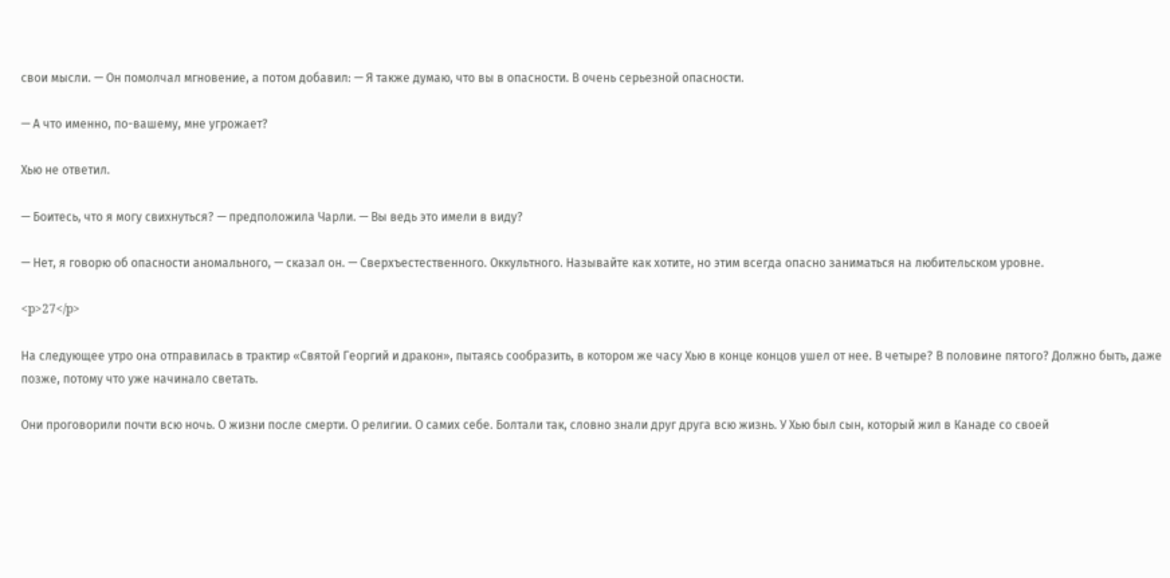свои мысли. — Он помолчал мгновение, а потом добавил: — Я также думаю, что вы в опасности. В очень серьезной опасности.

— А что именно, по-вашему, мне угрожает?

Хью не ответил.

— Боитесь, что я могу свихнуться? — предположила Чарли. — Вы ведь это имели в виду?

— Нет, я говорю об опасности аномального, — сказал он. — Сверхъестественного. Оккультного. Называйте как хотите, но этим всегда опасно заниматься на любительском уровне.

<p>27</p>

На следующее утро она отправилась в трактир «Святой Георгий и дракон», пытаясь сообразить, в котором же часу Хью в конце концов ушел от нее. В четыре? В половине пятого? Должно быть, даже позже, потому что уже начинало светать.

Они проговорили почти всю ночь. О жизни после смерти. О религии. О самих себе. Болтали так, словно знали друг друга всю жизнь. У Хью был сын, который жил в Канаде со своей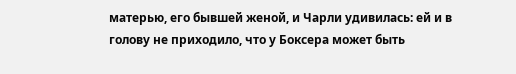матерью, его бывшей женой, и Чарли удивилась: ей и в голову не приходило, что у Боксера может быть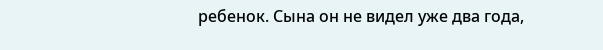ребенок. Сына он не видел уже два года,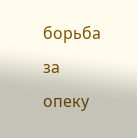борьба за опеку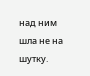над ним шла не на шутку.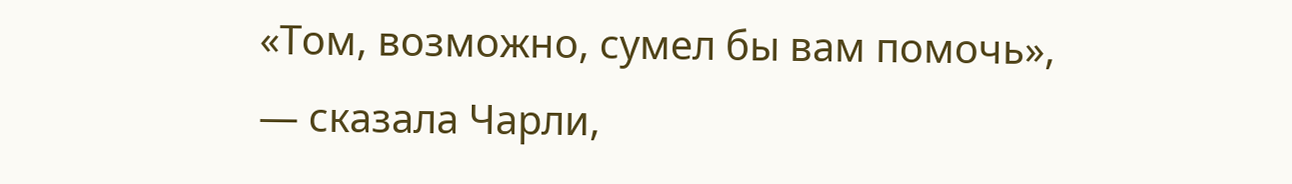«Том, возможно, сумел бы вам помочь», — сказала Чарли,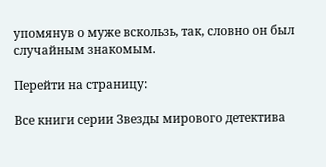упомянув о муже вскользь, так, словно он был случайным знакомым.

Перейти на страницу:

Все книги серии Звезды мирового детектива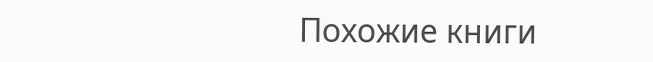Похожие книги